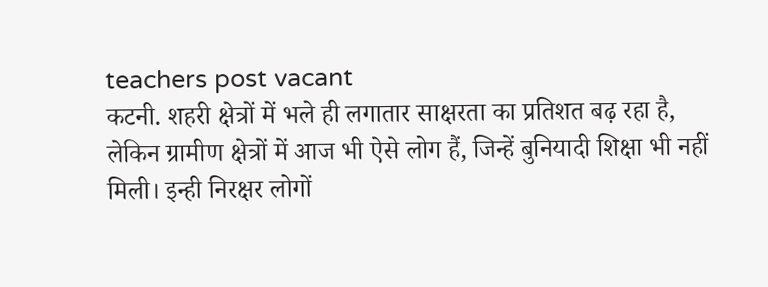teachers post vacant
कटनी. शहरी क्षेत्रों में भले ही लगातार साक्षरता का प्रतिशत बढ़ रहा है, लेकिन ग्रामीण क्षेत्रों में आज भी ऐसे लोग हैं, जिन्हें बुनियादी शिक्षा भी नहीं मिली। इन्ही निरक्षर लोगों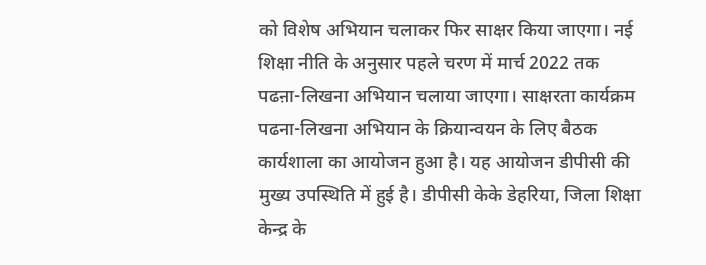को विशेष अभियान चलाकर फिर साक्षर किया जाएगा। नई शिक्षा नीति के अनुसार पहले चरण में मार्च 2022 तक पढऩा-लिखना अभियान चलाया जाएगा। साक्षरता कार्यक्रम पढना-लिखना अभियान के क्रियान्वयन के लिए बैठक कार्यशाला का आयोजन हुआ है। यह आयोजन डीपीसी की मुख्य उपस्थिति में हुई है। डीपीसी केके डेहरिया, जिला शिक्षा केन्द्र के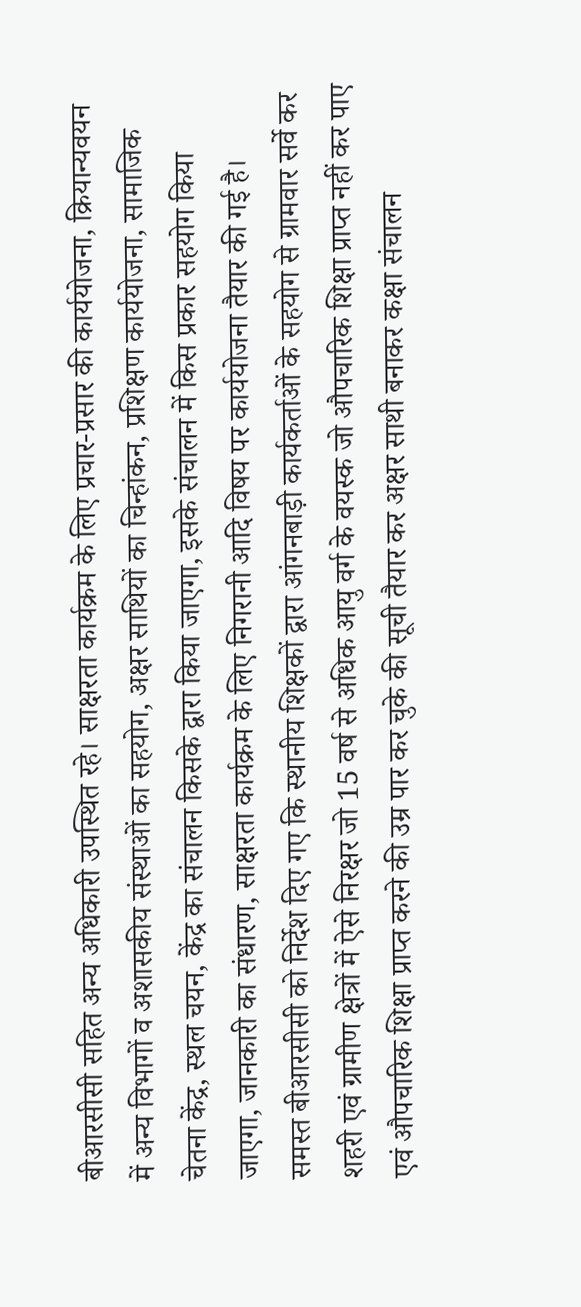बीआरसीसी सहित अन्य अधिकारी उपस्थित रहे। साक्षरता कार्यक्रम के लिए प्रचार-प्रसार की कार्ययोजना, क्रियान्यवयन में अन्य विभागों व अशासकीय संस्थाओं का सहयोग, अक्षर साथियों का चिन्हांकन, प्रशिक्षण कार्ययोजना, सामाजिक चेतना केंद्र, स्थल चयन, केंद्र का संचालन किसके द्वारा किया जाएगा, इसके संचालन में किस प्रकार सहयोग किया जाएगा, जानकारी का संधारण, साक्षरता कार्यक्रम के लिए निगरानी आदि विषय पर कार्ययोजना तैयार की गई है।
समस्त बीआरसीसी को निर्देश दिए गए कि स्थानीय शिक्षकों द्वारा आंगनबाड़ी कार्यकर्ताओं के सहयोग से ग्रामवार सर्वे कर शहरी एवं ग्रामीण क्षेत्रों में ऐसे निरक्षर जो 15 वर्ष से अधिक आयु वर्ग के वयस्क जो औपचारिक शिक्षा प्राप्त नहीं कर पाए एवं औपचारिक शिक्षा प्राप्त करने की उम्र पार कर चुके की सूची तैयार कर अक्षर साथी बनाकर कक्षा संचालन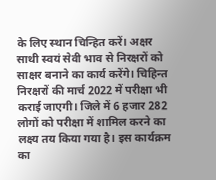के लिए स्थान चिन्हित करें। अक्षर साथी स्वयं सेवी भाव से निरक्षरों को साक्षर बनाने का कार्य करेंगे। चिहिन्त निरक्षरों की मार्च 2022 में परीक्षा भी कराई जाएगी। जिले में 6 हजार 282 लोगों को परीक्षा में शामिल करने का लक्ष्य तय किया गया है। इस कार्यक्रम का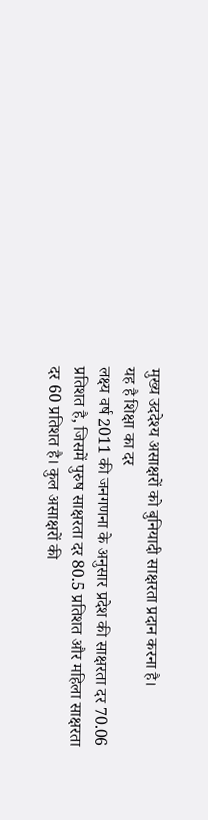मुख्य उददेश्य असाक्षरों को बुनियादी साक्षरता प्रदान करना है।
यह है शिक्षा का दर
लक्ष्य वर्ष 2011 की जनगणना के अनुसार प्रदेश की साक्षरता दर 70.06 प्रतिशत है, जिसमें पुरुष साक्षरता दर 80.5 प्रतिशत और महिला साक्षरता दर 60 प्रतिशत है। कुल असाक्षरों की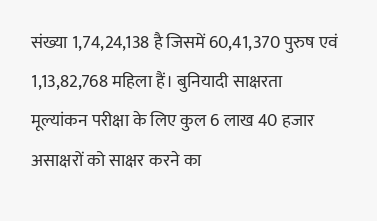संख्या 1,74,24,138 है जिसमें 60,41,370 पुरुष एवं 1,13,82,768 महिला हैं। बुनियादी साक्षरता मूल्यांकन परीक्षा के लिए कुल 6 लाख 40 हजार असाक्षरों को साक्षर करने का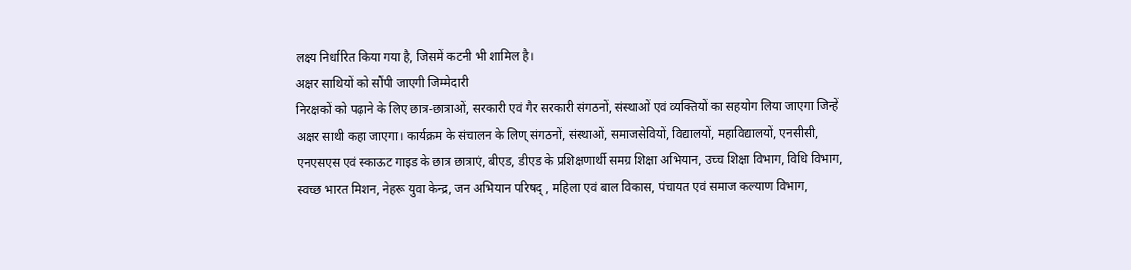लक्ष्य निर्धारित किया गया है, जिसमें कटनी भी शामिल है।
अक्षर साथियों को सौंपी जाएगी जिम्मेदारी
निरक्षकों को पढ़ाने के लिए छात्र-छात्राओं, सरकारी एवं गैर सरकारी संगठनों, संस्थाओं एवं व्यक्तियों का सहयोग लिया जाएगा जिन्हें अक्षर साथी कहा जाएगा। कार्यक्रम के संचालन के लिण् संगठनों, संस्थाओं, समाजसेवियों, विद्यालयों, महाविद्यालयों, एनसीसी, एनएसएस एवं स्काऊट गाइड के छात्र छात्राएं, बीएड, डीएड के प्रशिक्षणार्थी समग्र शिक्षा अभियान, उच्च शिक्षा विभाग, विधि विभाग, स्वच्छ भारत मिशन, नेहरू युवा केन्द्र, जन अभियान परिषद् , महिला एवं बाल विकास, पंचायत एवं समाज कल्याण विभाग,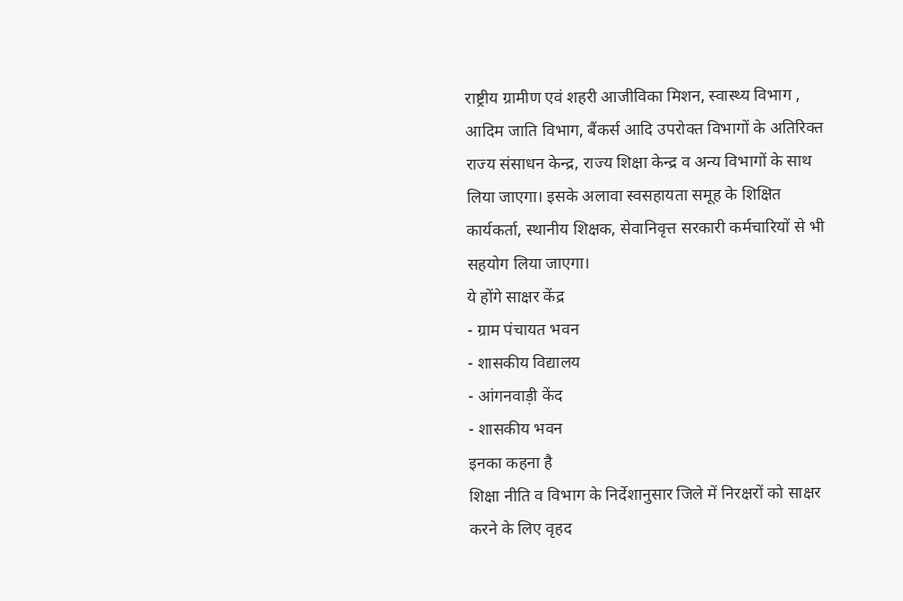राष्ट्रीय ग्रामीण एवं शहरी आजीविका मिशन, स्वास्थ्य विभाग , आदिम जाति विभाग, बैंकर्स आदि उपरोक्त विभागों के अतिरिक्त राज्य संसाधन केन्द्र, राज्य शिक्षा केन्द्र व अन्य विभागों के साथ लिया जाएगा। इसके अलावा स्वसहायता समूह के शिक्षित कार्यकर्ता, स्थानीय शिक्षक, सेवानिवृत्त सरकारी कर्मचारियों से भी सहयोग लिया जाएगा।
ये होंगे साक्षर केंद्र
- ग्राम पंचायत भवन
- शासकीय विद्यालय
- आंगनवाड़ी केंद
- शासकीय भवन
इनका कहना है
शिक्षा नीति व विभाग के निर्देशानुसार जिले में निरक्षरों को साक्षर करने के लिए वृहद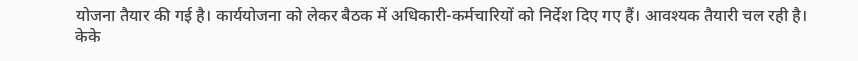योजना तैयार की गई है। कार्ययोजना को लेकर बैठक में अधिकारी-कर्मचारियों को निर्देश दिए गए हैं। आवश्यक तैयारी चल रही है।
केके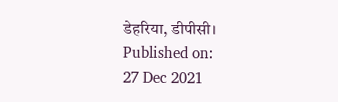डेहरिया, डीपीसी।
Published on:
27 Dec 2021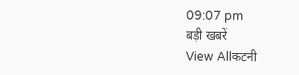09:07 pm
बड़ी खबरें
View Allकटनी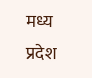मध्य प्रदेश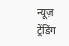न्यूज़
ट्रेंडिंग